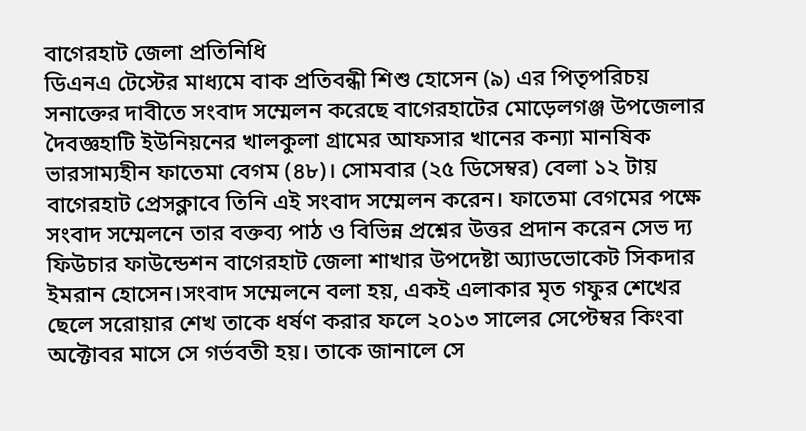বাগেরহাট জেলা প্রতিনিধি
ডিএনএ টেস্টের মাধ্যমে বাক প্রতিবন্ধী শিশু হোসেন (৯) এর পিতৃপরিচয় সনাক্তের দাবীতে সংবাদ সম্মেলন করেছে বাগেরহাটের মোড়েলগঞ্জ উপজেলার দৈবজ্ঞহাটি ইউনিয়নের খালকুলা গ্রামের আফসার খানের কন্যা মানষিক ভারসাম্যহীন ফাতেমা বেগম (৪৮)। সোমবার (২৫ ডিসেম্বর) বেলা ১২ টায় বাগেরহাট প্রেসক্লাবে তিনি এই সংবাদ সম্মেলন করেন। ফাতেমা বেগমের পক্ষে সংবাদ সম্মেলনে তার বক্তব্য পাঠ ও বিভিন্ন প্রশ্নের উত্তর প্রদান করেন সেভ দ্য ফিউচার ফাউন্ডেশন বাগেরহাট জেলা শাখার উপদেষ্টা অ্যাডভোকেট সিকদার ইমরান হোসেন।সংবাদ সম্মেলনে বলা হয়, একই এলাকার মৃত গফুর শেখের ছেলে সরোয়ার শেখ তাকে ধর্ষণ করার ফলে ২০১৩ সালের সেপ্টেম্বর কিংবা অক্টোবর মাসে সে গর্ভবতী হয়। তাকে জানালে সে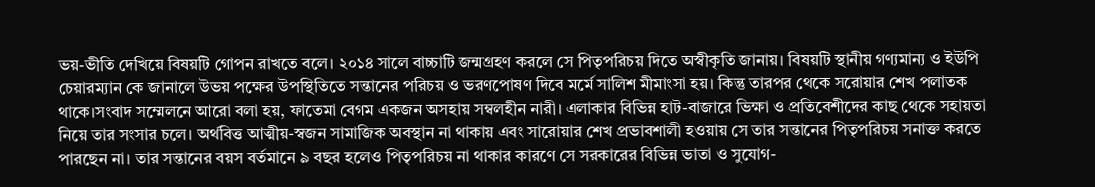ভয়-ভীতি দেখিয়ে বিষয়টি গোপন রাখতে বলে। ২০১৪ সালে বাচ্চাটি জন্মগ্রহণ করলে সে পিতৃপরিচয় দিতে অস্বীকৃতি জানায়। বিষয়টি স্থানীয় গণ্যমান্য ও ইউপি চেয়ারম্যান কে জানালে উভয় পক্ষের উপস্থিতিতে সন্তানের পরিচয় ও ভরণপোষণ দিবে মর্মে সালিশ মীমাংসা হয়। কিন্তু তারপর থেকে সরোয়ার শেখ পলাতক থাকে।সংবাদ সম্মেলনে আরো বলা হয়, ফাতেমা বেগম একজন অসহায় সম্বলহীন নারী। এলাকার বিভিন্ন হাট-বাজারে ভিক্ষা ও প্রতিবেশীদের কাছ থেকে সহায়তা নিয়ে তার সংসার চলে। অর্থবিত্ত আত্মীয়-স্বজন সামাজিক অবস্থান না থাকায় এবং সারোয়ার শেখ প্রভাবশালী হওয়ায় সে তার সন্তানের পিতৃপরিচয় সনাক্ত করতে পারছেন না। তার সন্তানের বয়স বর্তমানে ৯ বছর হলেও পিতৃপরিচয় না থাকার কারণে সে সরকারের বিভিন্ন ভাতা ও সুযোগ-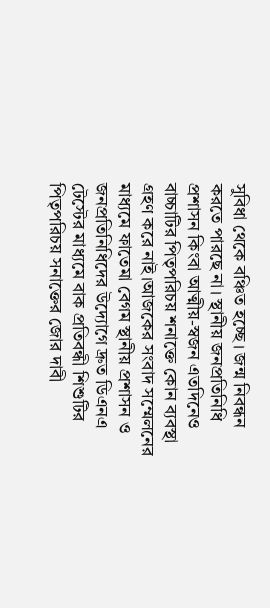সুবিধা থেকে বঞ্চিত হচ্ছে। জন্ম নিবন্ধন করতে পারছে না। স্থানীয় জনপ্রতিনিধি প্রশাসন কিংবা আত্মীয়-স্বজন এতদিনেও বাচ্চাটির পিতৃপরিচয় শনাক্তে কোন ব্যবস্থা গ্রহণ করে নাই।আজকের সংবাদ সম্মেলনের মাধ্যমে ফাতেমা বেগম স্থানীয় প্রশাসন ও জনপ্রতিনিধিদের উদ্যোগে দ্রুত ডিএনএ টেস্টের মাধ্যমে বাক প্রতিবন্ধী শিশুটির পিতৃপরিচয় সনাক্তের জোর দাবী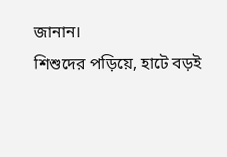জানান।
শিশুদের পড়িয়ে, হাটে বড়ই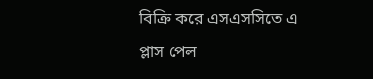বিক্রি করে এসএসসিতে এ প্লাস পেল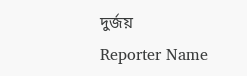দুর্জয়
Reporter Name